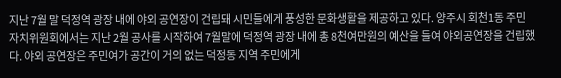지난 7월 말 덕정역 광장 내에 야외 공연장이 건립돼 시민들에게 풍성한 문화생활을 제공하고 있다. 양주시 회천1동 주민자치위원회에서는 지난 2월 공사를 시작하여 7월말에 덕정역 광장 내에 총 8천여만원의 예산을 들여 야외공연장을 건립했다. 야외 공연장은 주민여가 공간이 거의 없는 덕정동 지역 주민에게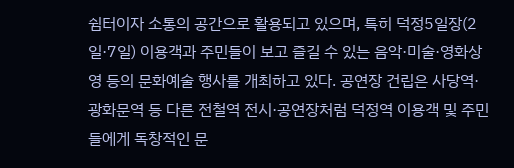쉼터이자 소통의 공간으로 활용되고 있으며, 특히 덕정5일장(2일·7일) 이용객과 주민들이 보고 즐길 수 있는 음악·미술·영화상영 등의 문화예술 행사를 개최하고 있다. 공연장 건립은 사당역·광화문역 등 다른 전철역 전시·공연장처럼 덕정역 이용객 및 주민들에게 독창적인 문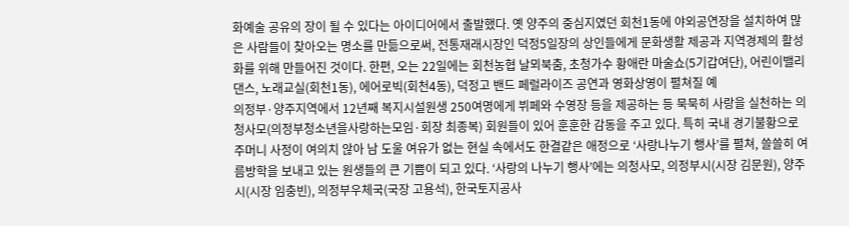화예술 공유의 장이 될 수 있다는 아이디어에서 출발했다. 옛 양주의 중심지였던 회천1동에 야외공연장을 설치하여 많은 사람들이 찾아오는 명소를 만듦으로써, 전통재래시장인 덕정5일장의 상인들에게 문화생활 제공과 지역경제의 활성화를 위해 만들어진 것이다. 한편, 오는 22일에는 회천농협 날뫼북춤, 초청가수 황애란 마술쇼(5기갑여단), 어린이밸리댄스, 노래교실(회천1동), 에어로빅(회천4동), 덕정고 밴드 페럴라이즈 공연과 영화상영이 펼쳐질 예
의정부·양주지역에서 12년째 복지시설원생 250여명에게 뷔페와 수영장 등을 제공하는 등 묵묵히 사랑을 실천하는 의청사모(의정부청소년을사랑하는모임·회장 최종복) 회원들이 있어 훈훈한 감동을 주고 있다. 특히 국내 경기불황으로 주머니 사정이 여의치 않아 남 도울 여유가 없는 현실 속에서도 한결같은 애정으로 ‘사랑나누기 행사’를 펼쳐, 쓸쓸히 여름방학을 보내고 있는 원생들의 큰 기쁨이 되고 있다. ‘사랑의 나누기 행사’에는 의청사모, 의정부시(시장 김문원), 양주시(시장 임충빈), 의정부우체국(국장 고용석), 한국토지공사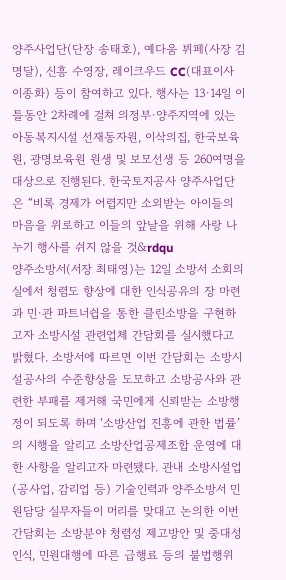양주사업단(단장 송태호), 예다움 뷔페(사장 김명달), 신흥 수영장, 레이크우드 CC(대표이사 이종화) 등이 참여하고 있다. 행사는 13·14일 이틀동안 2차례에 걸쳐 의정부·양주지역에 있는 아동복지시설 선재동자원, 이삭의집, 한국보육원, 광명보육원 원생 및 보모선생 등 260여명을 대상으로 진행된다. 한국토지공사 양주사업단은 “비록 경제가 어렵지만 소외받는 아이들의 마음을 위로하고 이들의 앞날을 위해 사랑 나누기 행사를 쉬지 않을 것&rdqu
양주소방서(서장 최태영)는 12일 소방서 소회의실에서 청렴도 향상에 대한 인식공유의 장 마련과 민·관 파트너쉽을 통한 클린소방을 구현하고자 소방시설 관련업체 간담회를 실시했다고 밝혔다. 소방서에 따르면 이번 간담회는 소방시설공사의 수준향상을 도모하고 소방공사와 관련한 부패를 제거해 국민에게 신뢰받는 소방행정이 되도록 하며 ‘소방산업 진흥에 관한 법률’의 시행을 알리고 소방산업공제조합 운영에 대한 사항을 알리고자 마련됐다. 관내 소방시설업(공사업, 감리업 등) 기술인력과 양주소방서 민원담당 실무자들이 머리를 맞대고 논의한 이번 간담회는 소방분야 청렴성 제고방안 및 중대성 인식, 민원대행에 따른 급행료 등의 불법행위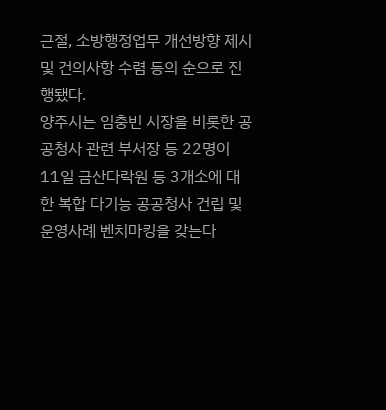근절, 소방행정업무 개선방향 제시 및 건의사항 수렴 등의 순으로 진행됐다.
양주시는 임충빈 시장을 비롯한 공공청사 관련 부서장 등 22명이 11일 금산다락원 등 3개소에 대한 복합 다기능 공공청사 건립 및 운영사례 벤치마킹을 갖는다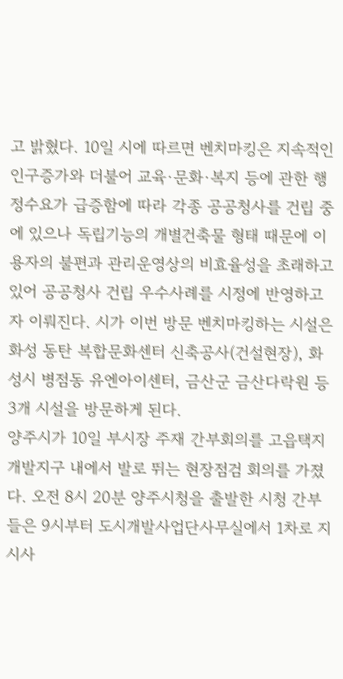고 밝혔다. 10일 시에 따르면 벤치마킹은 지속적인 인구증가와 더불어 교육·문화·복지 등에 관한 행정수요가 급증함에 따라 각종 공공청사를 건립 중에 있으나 독립기능의 개별건축물 형태 때문에 이용자의 불편과 관리운영상의 비효율성을 초래하고 있어 공공청사 건립 우수사례를 시정에 반영하고자 이뤄진다. 시가 이번 방문 벤치마킹하는 시설은 화성 동탄 복합문화센터 신축공사(건설현장), 화성시 병점동 유엔아이센터, 금산군 금산다락원 등 3개 시설을 방문하게 된다.
양주시가 10일 부시장 주재 간부회의를 고읍택지개발지구 내에서 발로 뛰는 현장점검 회의를 가졌다. 오전 8시 20분 양주시청을 출발한 시청 간부들은 9시부터 도시개발사업단사무실에서 1차로 지시사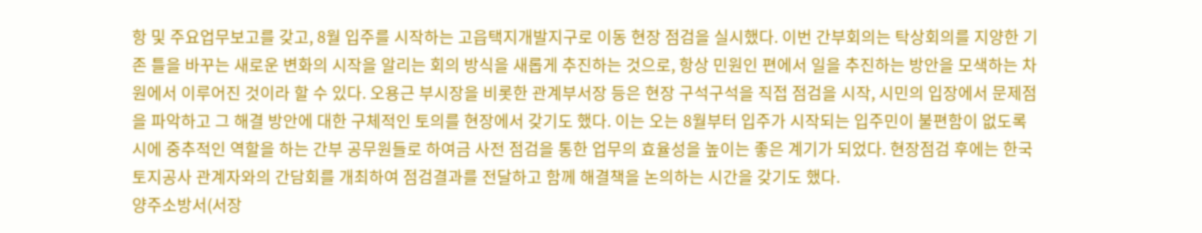항 및 주요업무보고를 갖고, 8월 입주를 시작하는 고읍택지개발지구로 이동 현장 점검을 실시했다. 이번 간부회의는 탁상회의를 지양한 기존 틀을 바꾸는 새로운 변화의 시작을 알리는 회의 방식을 새롭게 추진하는 것으로, 항상 민원인 편에서 일을 추진하는 방안을 모색하는 차원에서 이루어진 것이라 할 수 있다. 오용근 부시장을 비롯한 관계부서장 등은 현장 구석구석을 직접 점검을 시작, 시민의 입장에서 문제점을 파악하고 그 해결 방안에 대한 구체적인 토의를 현장에서 갖기도 했다. 이는 오는 8월부터 입주가 시작되는 입주민이 불편함이 없도록 시에 중추적인 역할을 하는 간부 공무원들로 하여금 사전 점검을 통한 업무의 효율성을 높이는 좋은 계기가 되었다. 현장점검 후에는 한국토지공사 관계자와의 간담회를 개최하여 점검결과를 전달하고 함께 해결책을 논의하는 시간을 갖기도 했다.
양주소방서(서장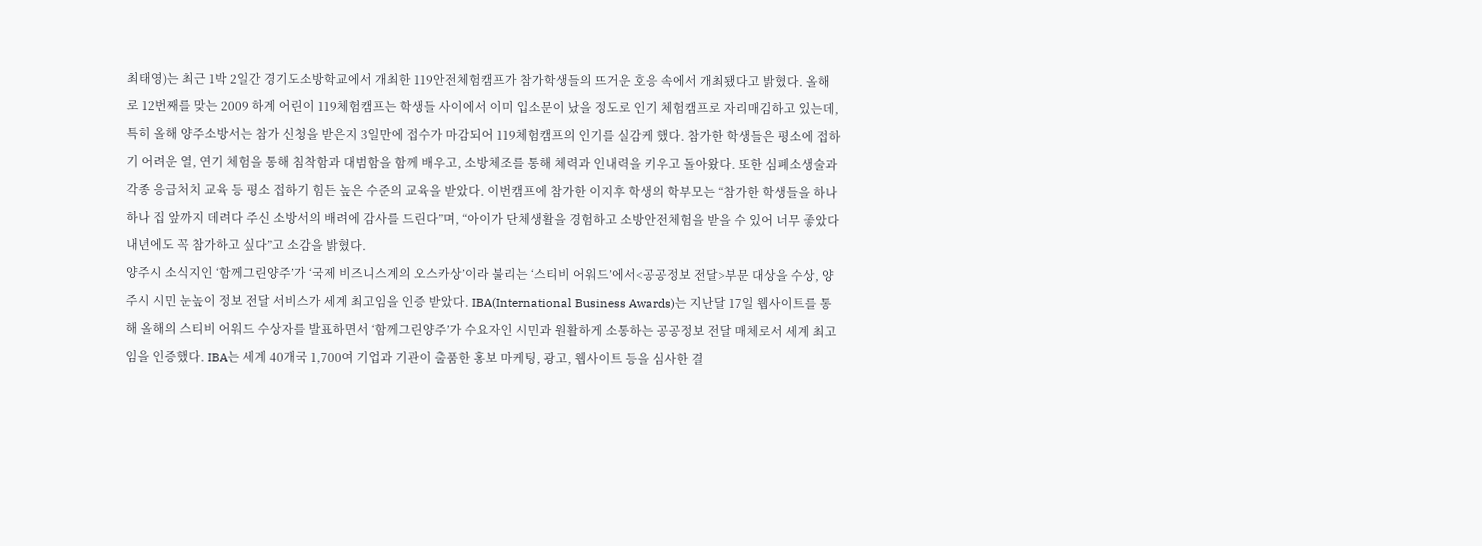최태영)는 최근 1박 2일간 경기도소방학교에서 개최한 119안전체험캠프가 참가학생들의 뜨거운 호응 속에서 개최됐다고 밝혔다. 올해로 12번째를 맞는 2009 하계 어린이 119체험캠프는 학생들 사이에서 이미 입소문이 났을 정도로 인기 체험캠프로 자리매김하고 있는데, 특히 올해 양주소방서는 참가 신청을 받은지 3일만에 접수가 마감되어 119체험캠프의 인기를 실감케 했다. 참가한 학생들은 평소에 접하기 어려운 열, 연기 체험을 통해 침착함과 대범함을 함께 배우고, 소방체조를 통해 체력과 인내력을 키우고 돌아왔다. 또한 심폐소생술과 각종 응급처치 교육 등 평소 접하기 힘든 높은 수준의 교육을 받았다. 이번캠프에 참가한 이지후 학생의 학부모는 “참가한 학생들을 하나하나 집 앞까지 데려다 주신 소방서의 배려에 감사를 드린다”며, “아이가 단체생활을 경험하고 소방안전체험을 받을 수 있어 너무 좋았다 내년에도 꼭 참가하고 싶다”고 소감을 밝혔다.
양주시 소식지인 ‘함께그린양주’가 ‘국제 비즈니스계의 오스카상’이라 불리는 ‘스티비 어워드’에서<공공정보 전달>부문 대상을 수상, 양주시 시민 눈높이 정보 전달 서비스가 세계 최고임을 인증 받았다. IBA(International Business Awards)는 지난달 17일 웹사이트를 통해 올해의 스티비 어워드 수상자를 발표하면서 ‘함께그린양주’가 수요자인 시민과 원활하게 소통하는 공공정보 전달 매체로서 세계 최고임을 인증했다. IBA는 세계 40개국 1,700여 기업과 기관이 출품한 홍보 마케팅, 광고, 웹사이트 등을 심사한 결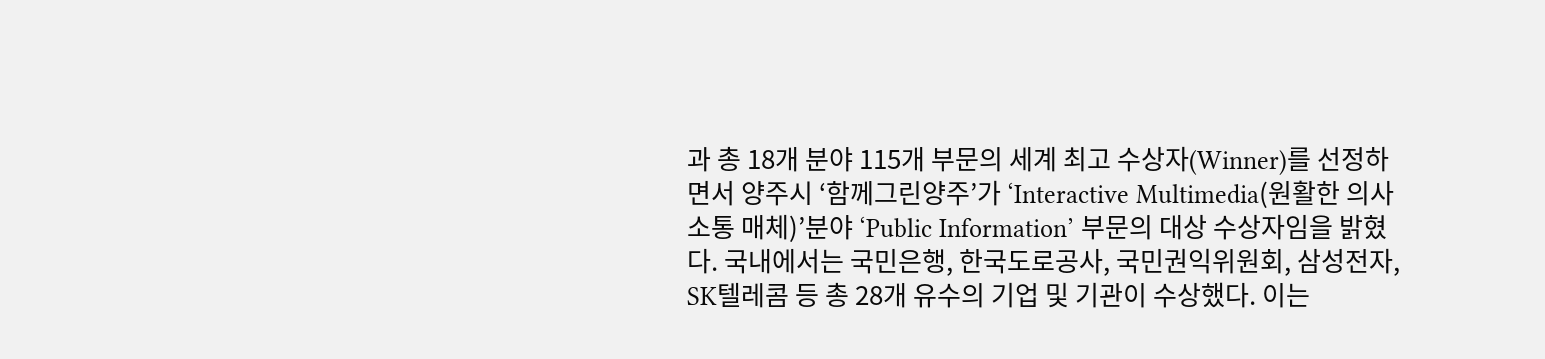과 총 18개 분야 115개 부문의 세계 최고 수상자(Winner)를 선정하면서 양주시 ‘함께그린양주’가 ‘Interactive Multimedia(원활한 의사소통 매체)’분야 ‘Public Information’ 부문의 대상 수상자임을 밝혔다. 국내에서는 국민은행, 한국도로공사, 국민권익위원회, 삼성전자, SK텔레콤 등 총 28개 유수의 기업 및 기관이 수상했다. 이는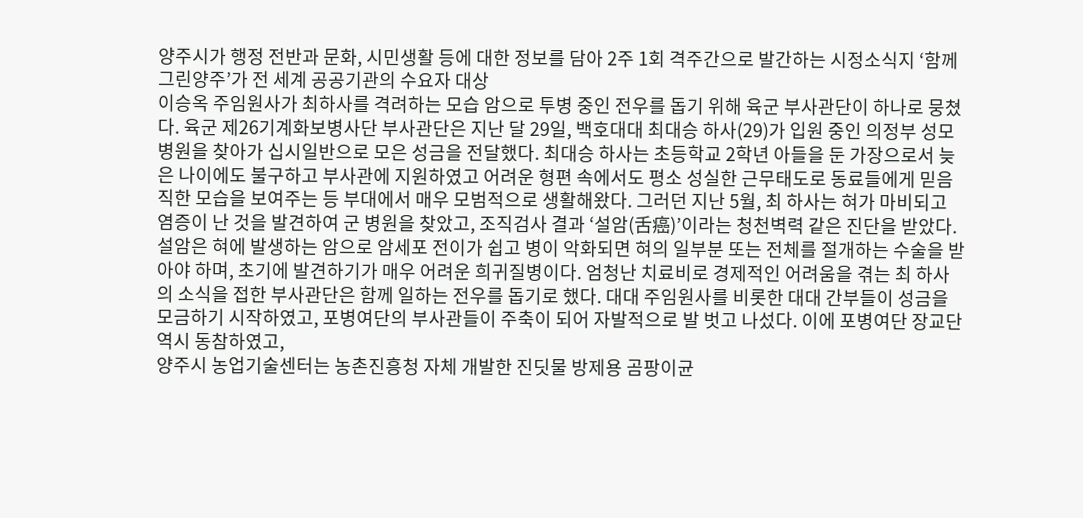양주시가 행정 전반과 문화, 시민생활 등에 대한 정보를 담아 2주 1회 격주간으로 발간하는 시정소식지 ‘함께그린양주’가 전 세계 공공기관의 수요자 대상
이승옥 주임원사가 최하사를 격려하는 모습 암으로 투병 중인 전우를 돕기 위해 육군 부사관단이 하나로 뭉쳤다. 육군 제26기계화보병사단 부사관단은 지난 달 29일, 백호대대 최대승 하사(29)가 입원 중인 의정부 성모병원을 찾아가 십시일반으로 모은 성금을 전달했다. 최대승 하사는 초등학교 2학년 아들을 둔 가장으로서 늦은 나이에도 불구하고 부사관에 지원하였고 어려운 형편 속에서도 평소 성실한 근무태도로 동료들에게 믿음직한 모습을 보여주는 등 부대에서 매우 모범적으로 생활해왔다. 그러던 지난 5월, 최 하사는 혀가 마비되고 염증이 난 것을 발견하여 군 병원을 찾았고, 조직검사 결과 ‘설암(舌癌)’이라는 청천벽력 같은 진단을 받았다. 설암은 혀에 발생하는 암으로 암세포 전이가 쉽고 병이 악화되면 혀의 일부분 또는 전체를 절개하는 수술을 받아야 하며, 초기에 발견하기가 매우 어려운 희귀질병이다. 엄청난 치료비로 경제적인 어려움을 겪는 최 하사의 소식을 접한 부사관단은 함께 일하는 전우를 돕기로 했다. 대대 주임원사를 비롯한 대대 간부들이 성금을 모금하기 시작하였고, 포병여단의 부사관들이 주축이 되어 자발적으로 발 벗고 나섰다. 이에 포병여단 장교단 역시 동참하였고,
양주시 농업기술센터는 농촌진흥청 자체 개발한 진딧물 방제용 곰팡이균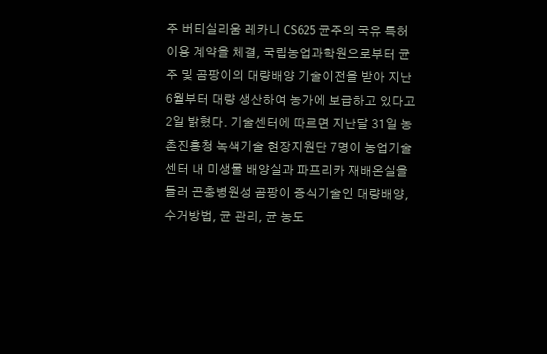주 버티실리움 레카니 CS625 균주의 국유 특허 이용 계약을 체결, 국립농업과학원으로부터 균주 및 곰팡이의 대량배양 기술이전을 받아 지난 6월부터 대량 생산하여 농가에 보급하고 있다고 2일 밝혔다. 기술센터에 따르면 지난달 31일 농촌진흥청 녹색기술 현장지원단 7명이 농업기술센터 내 미생물 배양실과 파프리카 재배온실을 들러 곤충병원성 곰팡이 증식기술인 대량배양, 수거방법, 균 관리, 균 농도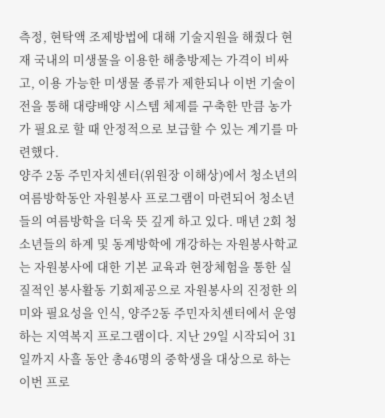측정, 현탁액 조제방법에 대해 기술지원을 해줬다 현재 국내의 미생물을 이용한 해충방제는 가격이 비싸고, 이용 가능한 미생물 종류가 제한되나 이번 기술이전을 통해 대량배양 시스템 체제를 구축한 만큼 농가가 필요로 할 때 안정적으로 보급할 수 있는 계기를 마련했다.
양주 2동 주민자치센터(위원장 이해상)에서 청소년의 여름방학동안 자원봉사 프로그램이 마련되어 청소년들의 여름방학을 더욱 뜻 깊게 하고 있다. 매년 2회 청소년들의 하계 및 동계방학에 개강하는 자원봉사학교는 자원봉사에 대한 기본 교육과 현장체험을 통한 실질적인 봉사활동 기회제공으로 자원봉사의 진정한 의미와 필요성을 인식, 양주2동 주민자치센터에서 운영하는 지역복지 프로그램이다. 지난 29일 시작되어 31일까지 사흘 동안 총46명의 중학생을 대상으로 하는 이번 프로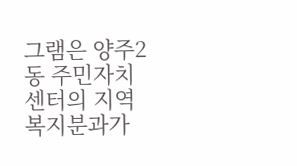그램은 양주2동 주민자치센터의 지역복지분과가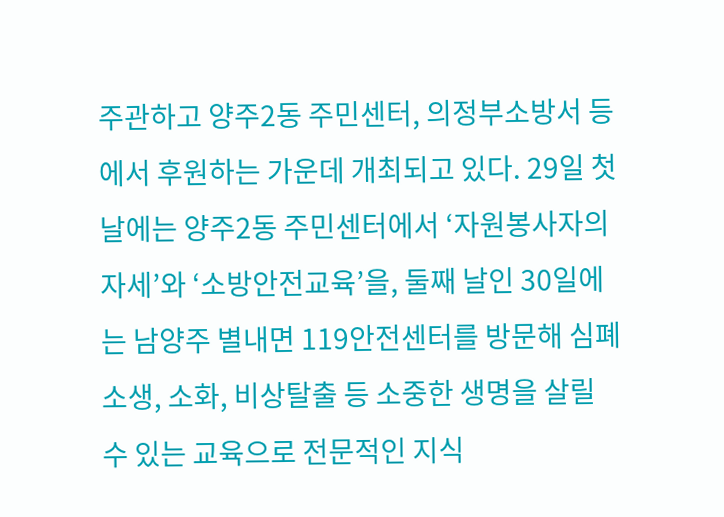주관하고 양주2동 주민센터, 의정부소방서 등에서 후원하는 가운데 개최되고 있다. 29일 첫날에는 양주2동 주민센터에서 ‘자원봉사자의 자세’와 ‘소방안전교육’을, 둘째 날인 30일에는 남양주 별내면 119안전센터를 방문해 심폐소생, 소화, 비상탈출 등 소중한 생명을 살릴 수 있는 교육으로 전문적인 지식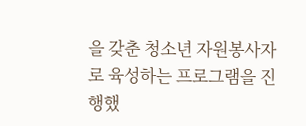을 갖춘 청소년 자원봉사자로 육성하는 프로그램을 진행했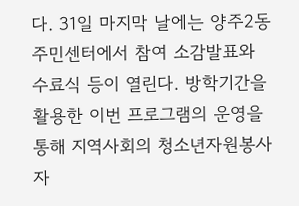다. 31일 마지막 날에는 양주2동 주민센터에서 참여 소감발표와 수료식 등이 열린다. 방학기간을 활용한 이번 프로그램의 운영을 통해 지역사회의 청소년자원봉사자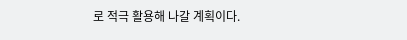로 적극 활용해 나갈 계획이다.